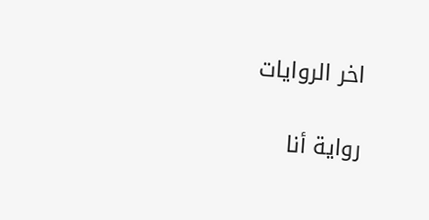اخر الروايات

رواية أنا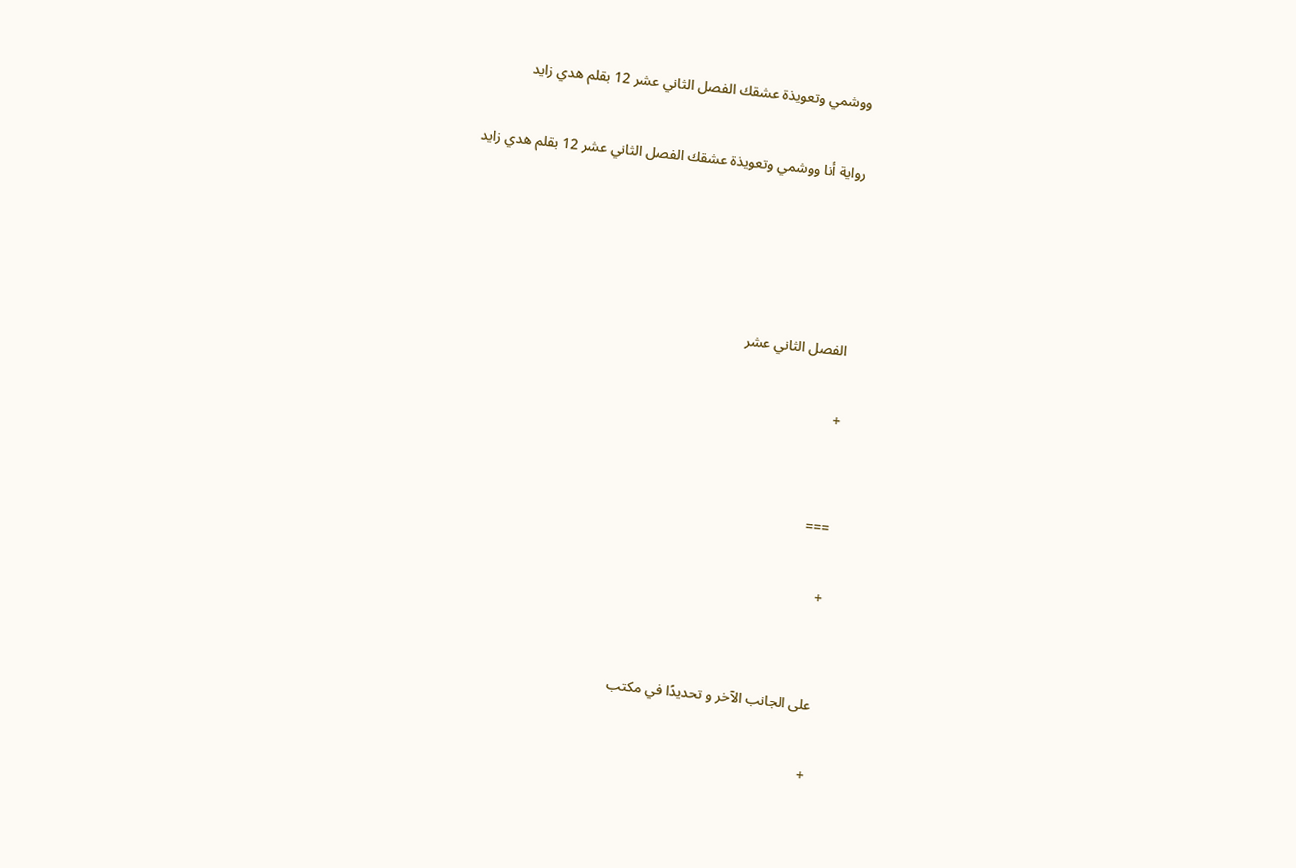ووشمي وتعويذة عشقك الفصل الثاني عشر 12 بقلم هدي زايد

رواية أنا ووشمي وتعويذة عشقك الفصل الثاني عشر 12 بقلم هدي زايد




الفصل الثاني عشر

+


===

+


على الجانب الآخر و تحديدًا في مكتب

+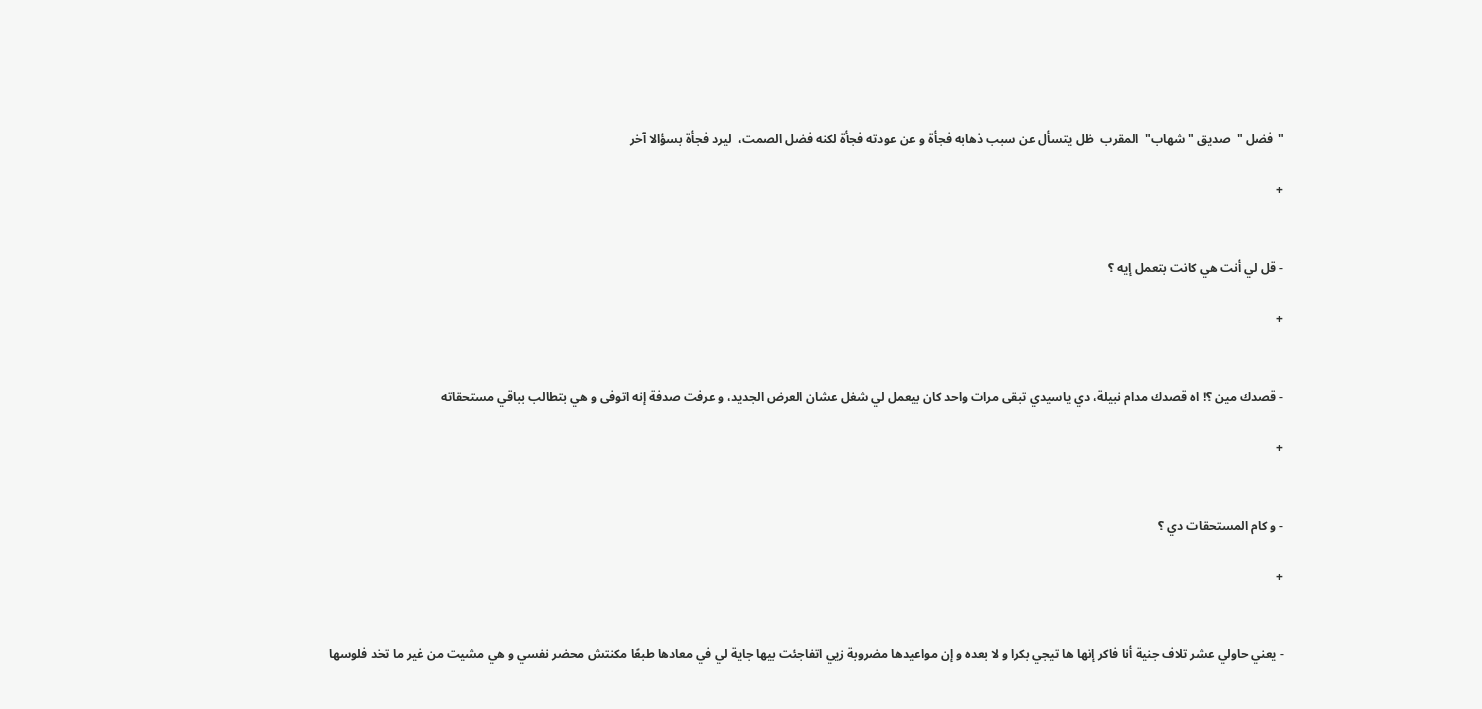"فضل "  صديق " شهاب"  المقرب  ظل يتسأل عن سبب ذهابه فجأة و عن عودته فجأة لكنه فضل الصمت،  ليرد فجأة بسؤالا آخر

+


- قل لي أنت هي كانت بتعمل إيه ؟

+


- قصدك مين ؟! اه قصدك مدام نبيلة، دي ياسيدي تبقى مرات واحد كان بيعمل لي شغل عشان العرض الجديد، و عرفت صدفة إنه اتوفى و هي بتطالب بباقي مستحقاته

+


- و كام المستحقات دي ؟

+


- يعني حاولي عشر تلاف جنية أنا فاكر إنها ها تيجي بكرا و لا بعده و إن مواعيدها مضروبة زيي اتفاجئت بيها جاية لي في معادها طبعًا مكنتش محضر نفسي و هي مشيت من غير ما تخد فلوسها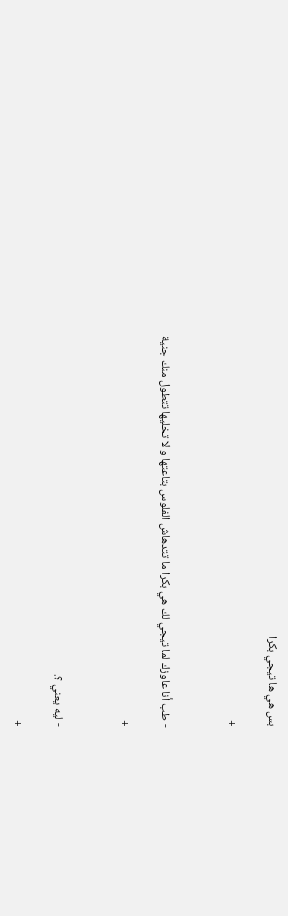بس هي ها تيجي بكرا

+


- طب أنا عاوزك لما تيجي لك هي بكرا ما تتدهاش الفلوس بتاعتها و لا تخليها تتطول منك جنية

+


- ليه يعني ؟.

+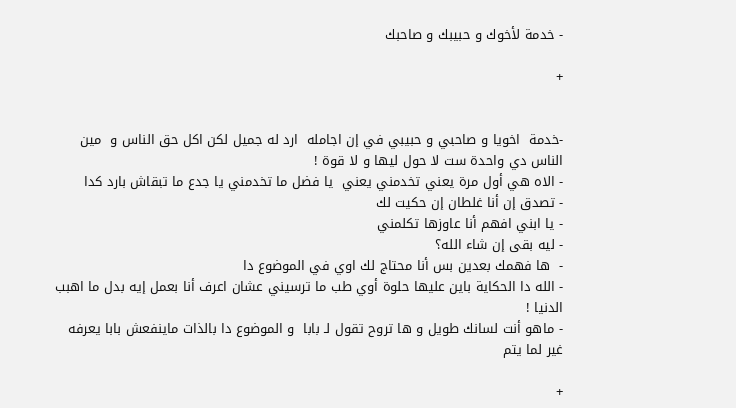- خدمة لأخوك و حبيبك و صاحبك

+


-خدمة  اخويا و صاحبي و حبيبي في إن اجامله  ارد له جميل لكن اكل حق الناس و  مين   الناس دي واحدة ست لا حول ليها و لا قوة !
- الاه هي أول مرة يعني تخدمني يعني  يا فضل ما تخدمني يا جدع ما تبقاش بارد كدا
- تصدق إن أنا غلطان إن حكيت لك
- يا ابني افهم أنا عاوزها تكلمني
- ليه بقى إن شاء الله؟
-  ها فهمك بعدين بس أنا محتاج لك اوي في الموضوع دا
- الله دا الحكاية باين عليها حلوة أوي طب ما ترسيني عشان اعرف أنا بعمل إيه بدل ما اهبب الدنيا !
- ماهو أنت لسانك طويل و ها تروح تقول لـ بابا  و الموضوع دا بالذات ماينفعش بابا يعرفه غير لما يتم

+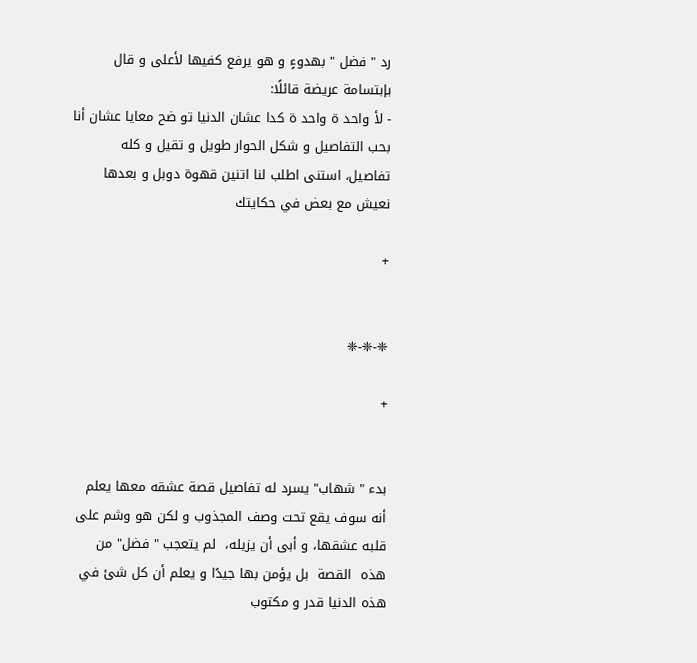رد " فضل " بهدوءٍ و هو يرفع كفيها لأعلى و قال بإبتسامة عريضة قائلًا:
- لأ واحد ة واحد ة كدا عشان الدنيا تو ضح معايا عشان أنا بحب التفاصيل و شكل الحوار طويل و تقيل و كله تفاصيل، استنى اطلب لنا اتنين قهوة دوبل و بعدها نعيش مع بعض في حكايتك

+


❈-❈-❈

+


بدء " شهاب" يسرد له تفاصيل قصة عشقه معها يعلم أنه سوف يقع تحت وصف المجذوب و لكن هو وشم على قلبه عشقها، و أبى أن يزيله،  لم يتعجب " فضل" من هذه  القصة  بل يؤمن بها جيدًا و يعلم أن كل شئ في هذه الدنيا قدر و مكتوب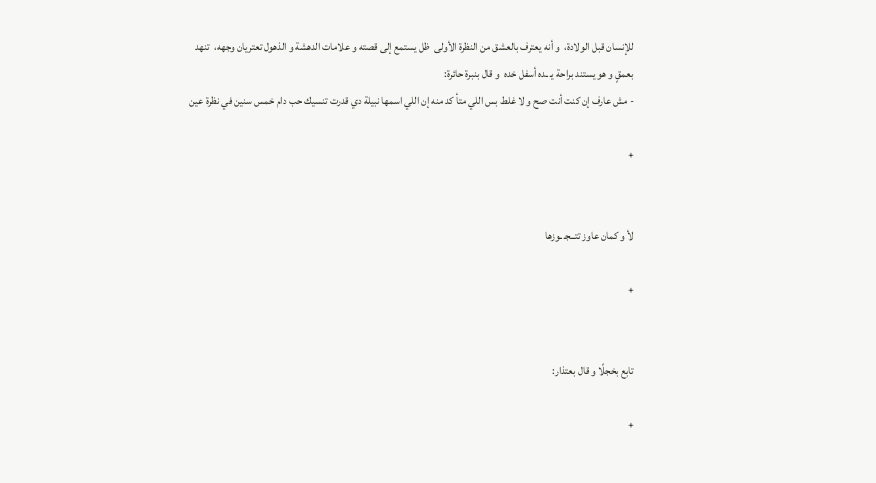للإنسان قبل الولادة،  و أنه يعترف بالعشق من النظرة الأولى  ظل يستمع إلى قصته و علامات الدهشة و الذهول تعتريان وجهه،  تنهد بعمقٍ و هو يستند براحة يـ ـده أسفل خده  و قال بنبرة حائرة:
- مش عارف إن كنت أنت صح و لا غلط بس اللي متأ كد منه إن اللي اسمها نبيلة دي قدرت تنسيك حب دام خمس سنين في نظرة عين

+


لأ و كمان عاوز تتــجـ ـوزها

+


تابع بخجلًا و قال بعتذار:

+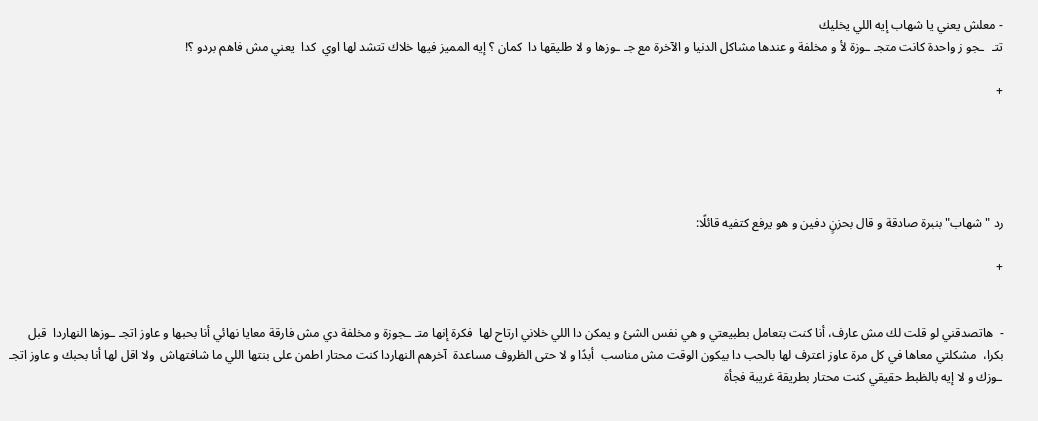- معلش يعني يا شهاب إيه اللي يخليك
تتـ  ـجو ز واحدة كانت متجـ ـوزة لأ و مخلفة و عندها مشاكل الدنيا و الآخرة مع جـ ـوزها و لا طليقها دا  كمان ؟ إيه المميز فيها خلاك تتشد لها اوي  كدا  يعني مش فاهم بردو ؟!

+





رد " شهاب"بنبرة صادقة و قال بحزنٍ دفين و هو يرفع كتفيه قائلًا:

+


-  هاتصدقني لو قلت لك مش عارف، أنا كنت بتعامل بطبيعتي و هي نفس الشئ و يمكن دا اللي خلاني ارتاح لها  فكرة إنها متـ ـجوزة و مخلفة دي مش فارقة معايا نهائي أنا بحبها و عاوز اتجـ ـوزها النهاردا  قبل بكرا،  مشكلتي معاها في كل مرة عاوز اعترف لها بالحب دا بيكون الوقت مش مناسب  أبدًا و لا حتى الظروف مساعدة  آخرهم النهاردا كنت محتار اطمن على بنتها اللي ما شافتهاش  ولا اقل لها أنا بحبك و عاوز اتجـ ـوزك و لا إيه بالظبط حقيقي كنت محتار بطريقة غريبة فجأة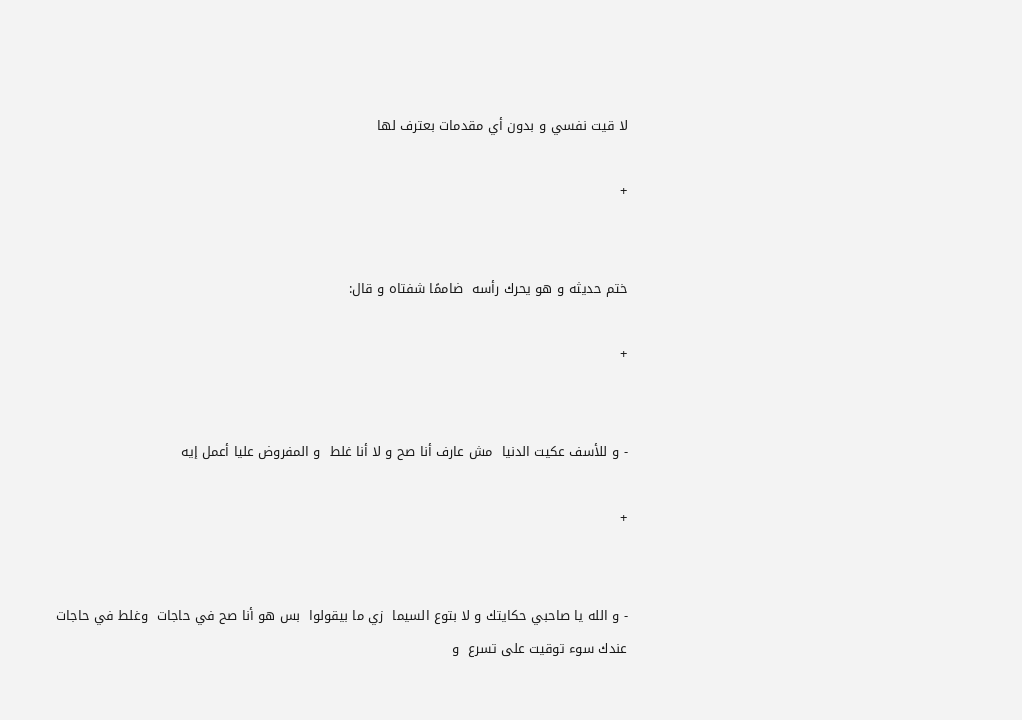لا قيت نفسي و بدون أي مقدمات بعترف لها

+


ختم حديثه و هو يحرك رأسه  ضاممًا شفتاه و قال:

+


- و للأسف عكيت الدنيا  مش عارف أنا صح و لا أنا غلط  و المفروض عليا أعمل إيه

+


- و الله يا صاحبي حكايتك و لا بتوع السيما  زي ما بيقولوا  بس هو أنا صح في حاجات  وغلط في حاجات عندك سوء توقيت على تسرع  و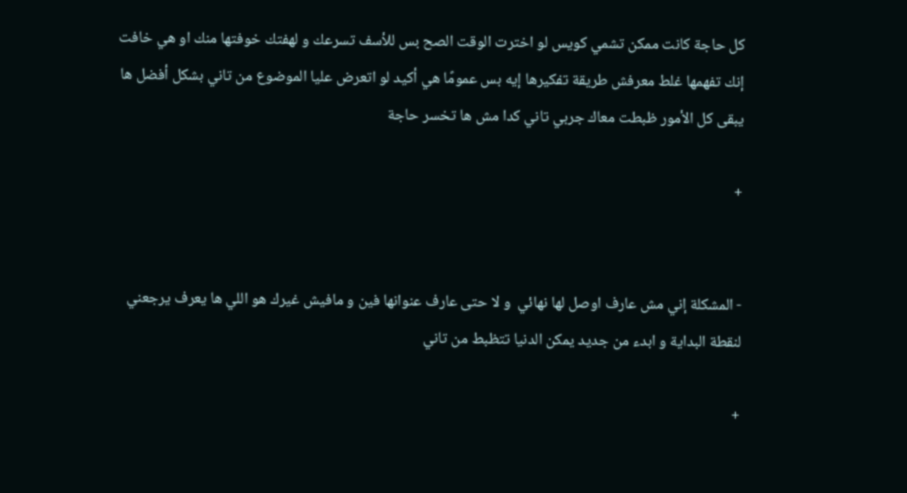كل حاجة كانت ممكن تشمي كويس لو اخترت الوقت الصح بس للأسف تسرعك و لهفتك خوفتها منك او هي خافت إنك تفهمها غلط معرفش طريقة تفكيرها إيه بس عمومًا هي أكيد لو اتعرض عليا الموضوع من تاني بشكل أفضل ها يبقى كل الأمور ظبطت معاك جربي تاني كدا مش ها تخسر حاجة

+


- المشكلة إني مش عارف اوصل لها نهائي  و لا حتى عارف عنوانها فين و مافيش غيرك هو اللي ها يعرف يرجعني لنقطة البداية و ابدء من جديد يمكن الدنيا تتظبط من تاني

+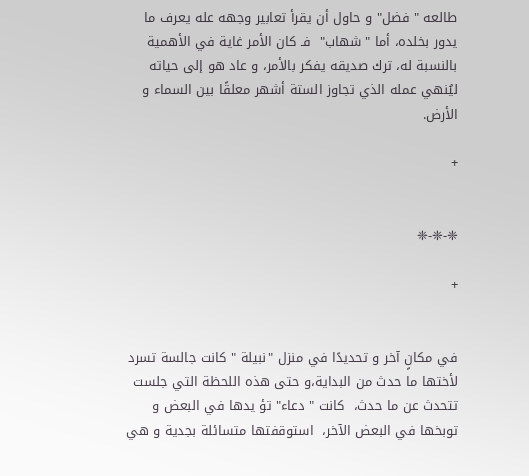طالعه " فضل" و حاول أن يقرأ تعابير وجهه عله يعرف ما يدور بخلده، أما " شهاب"  فـ كان الأمر غاية في الأهمية بالنسبة له، ترك صديقه يفكر بالأمر، و عاد هو إلى حياته ليُنهي عمله الذي تجاوز الستة أشهر معلقًا بين السماء و الأرض.

+


❈-❈-❈

+


في مكانٍ آخر و تحديدًا في منزل "نبيلة " كانت جالسة تسرد لأختها ما حدث من البداية،و حتى هذه اللحظة التي جلست تتحدث عن ما حدث،  كانت " دعاء" تؤ يدها في البعض و توبخها في البعض الآخر،  استوقفتها متسائلة بجدية و هي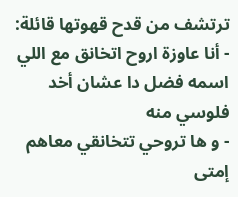ترتشف من قدح قهوتها قائلة:
- أنا عاوزة اروح اتخانق مع اللي اسمه فضل دا عشان أخد فلوسي منه
- و ها تروحي تتخانقي معاهم إمتى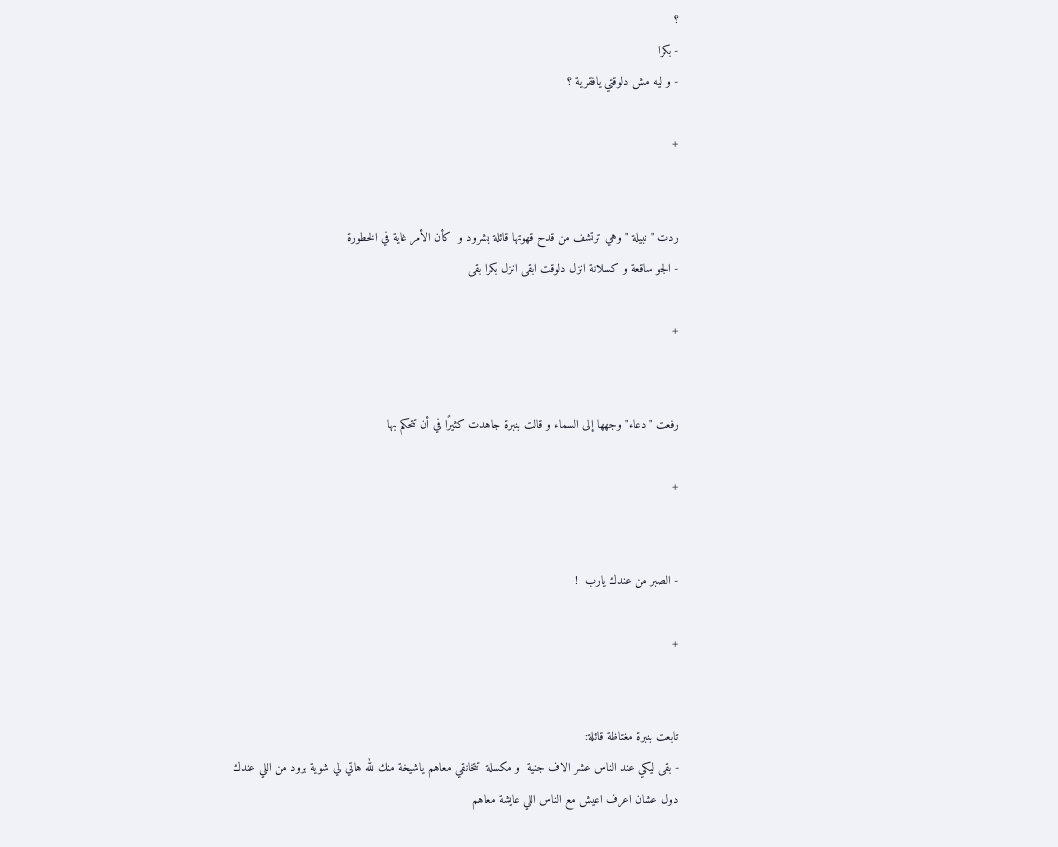؟
- بكرا
- و ليه مش دلوقتي يافقرية ؟

+


ردت " نبيلة " وهي ترتشف من قدح قهوتها قائلة بشرود و  كأن الأمر غاية في الخطورة
- الجو ساقعة و كسلانة انزل دلوقت ابقى انزل بكرا بقى

+


رفعت "دعاء" وجهها إلى السماء و قالت بنبرة جاهدت كثيرًا في أن تتحكم بها

+


- الصبر من عندك يارب  !

+


تابعت بنبرة مغتاظة قائلة:
- بقى ليكي عند الناس عشر الاف جنية  و مكسلة  تتخانقي معاهم ياشيخة منك لله هاتي لي شوية برود من اللي عندك  دول عشان اعرف اعيش مع الناس اللي عايشة معاهم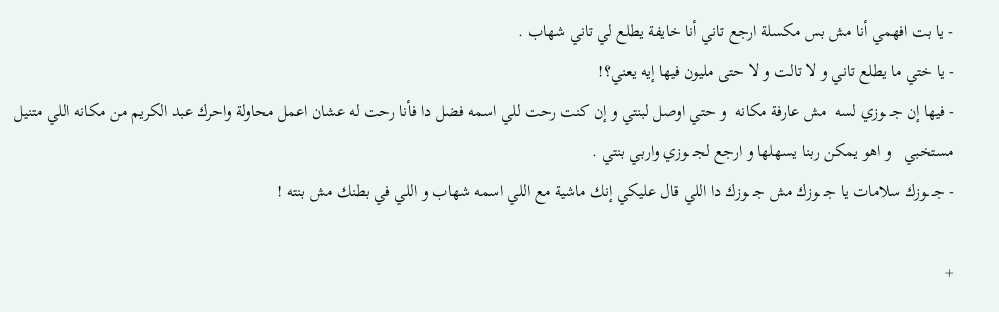- يا بت افهمي أنا مش بس مكسلة ارجع تاني أنا خايفة يطلع لي تاني شهاب .
- يا ختي ما يطلع تاني و لا تالت و لا حتى مليون فيها إيه يعني؟!
- فيها إن جـ ـوزي لسه  مش عارفة مكانه  و حتي اوصل لبنتي و إن كنت رحت للي اسمه فضل دا فأنا رحت له عشان اعمل محاولة واحرك عبد الكريم من مكانه اللي متنيل مستخبي   و اهو يمكن ربنا يسهلها و ارجع لجـ ـوزي واربي بنتي .
- جـ ـوزك سلامات يا جـ ـوزك مش جـ ـوزك دا اللي قال عليكي إنك ماشية مع اللي اسمه شهاب و اللي في بطنك مش بنته !

+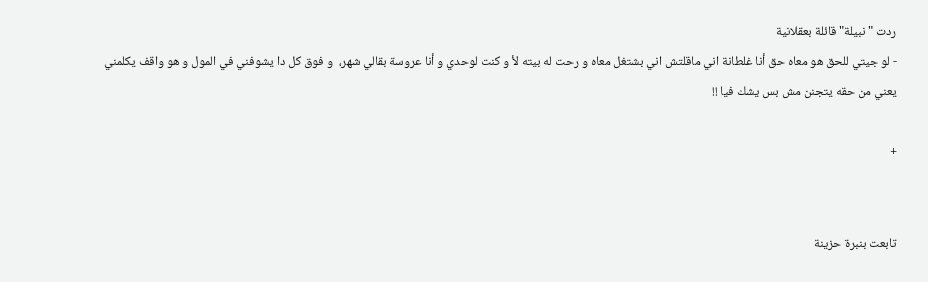ردت " نبيلة" قائلة بعقلانية
- لو جيتي للحق هو معاه حق أنا غلطانة اني ماقلتش اني بشتغل معاه و رحت له بيته لأ و كنت لوحدي و أنا عروسة بقالي شهر،  و فوق كل دا يشوفني في المول و هو واقف يكلمني يعني من حقه يتجنن مش بس يشك فيا !!

+


تابعت بنبرة حزينة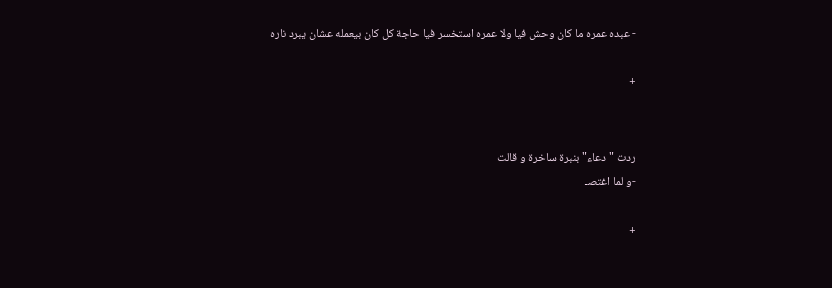- عبده عمره ما كان وحش فيا ولا عمره استخسر فيا حاجة كل كان بيعمله عشان يبرد ناره

+


ردت " دعاء" بنبرة ساخرة و قالت
-و لما اغتصـ

+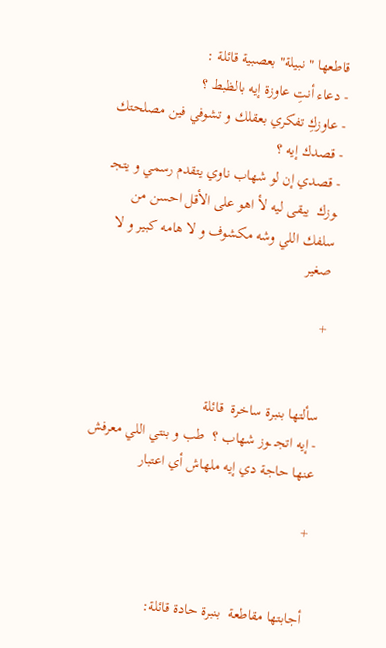قاطعها " نبيلة" بعصبية قائلة :
- دعاء أنتِ عاوزة إيه بالظبط ؟
- عاوزكِ تفكري بعقلك و تشوفي فين مصلحتك
- قصدك إيه ؟
- قصدي إن لو شهاب ناوي يتقدم رسمي و يتجـ ـوزك  يبقى ليه لأ اهو على الأقل احسن من سلفك اللي وشه مكشوف و لا هامه كبير و لا صغير

+


سألتها بنبرة ساخرة  قائلة
- إيه اتجـ ـوز شهاب ؟  طب و بنتي اللي معرفش عنها حاجة دي إيه ملهاش أي اعتبار

+


أجابتها مقاطعة  بنبرة حادة قائلة: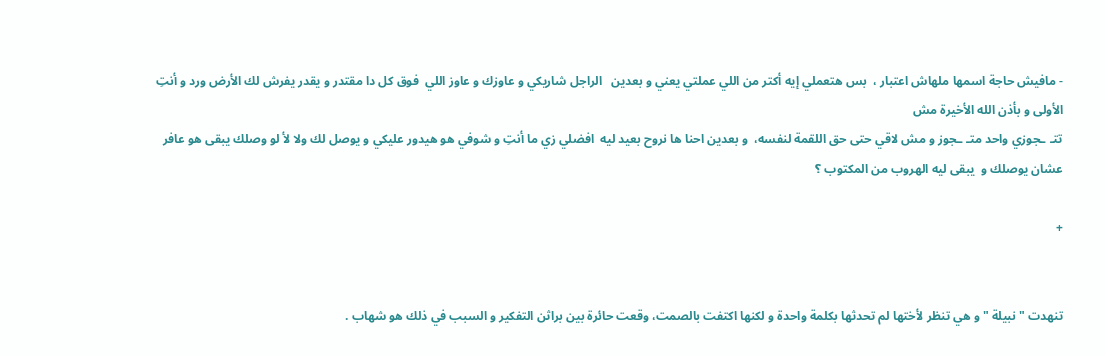- مافيش حاجة اسمها ملهاش اعتبار ،  بس هتعملي إيه أكتر من اللي عملتي يعني و بعدين   الراجل شاريكي و عاوزك و عاوز اللي  فوق كل دا مقتدر و يقدر يفرش لك الأرض ورد و أنتِ الأولى و بأذن الله الأخيرة مش
تتـ ـجوزي واحد متـ ـجوز و مش لاقي حتى حق اللقمة لنفسه،  و بعدين احنا ها نروح بعيد ليه  افضلي زي ما أنتِ و شوفي هو هيدور عليكي و يوصل لك ولا لأ لو وصلك يبقى هو عافر عشان يوصلك و  يبقى ليه الهروب من المكتوب ؟

+


تنهدت " نبيلة " و هي تنظر لأختها لم تحدثها بكلمة واحدة و لكنها اكتفت بالصمت، وقعت حائرة بين براثن التفكير و السبب في ذلك هو شهاب .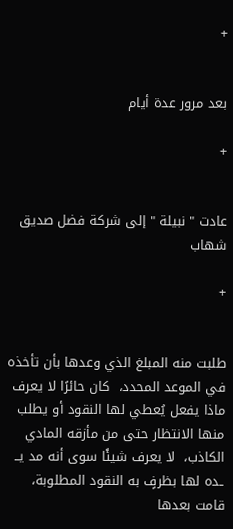+


بعد مرور عدة أيام

+


عادت " نبيلة " إلى شركة فضل صديق شهاب

+


طلبت منه المبلغ الذي وعدها بأن تأخذه في الموعد المحدد،  كان حائرًا لا يعرف ماذا يفعل يُعطي لها النقود أو يطلب منها الانتظار حتى من مأزقه المادي الكاذب،  لا يعرف شيئًا سوى أنه مد يــ ـده لها بظرفٍ به النقود المطلوبة،  قامت بعدها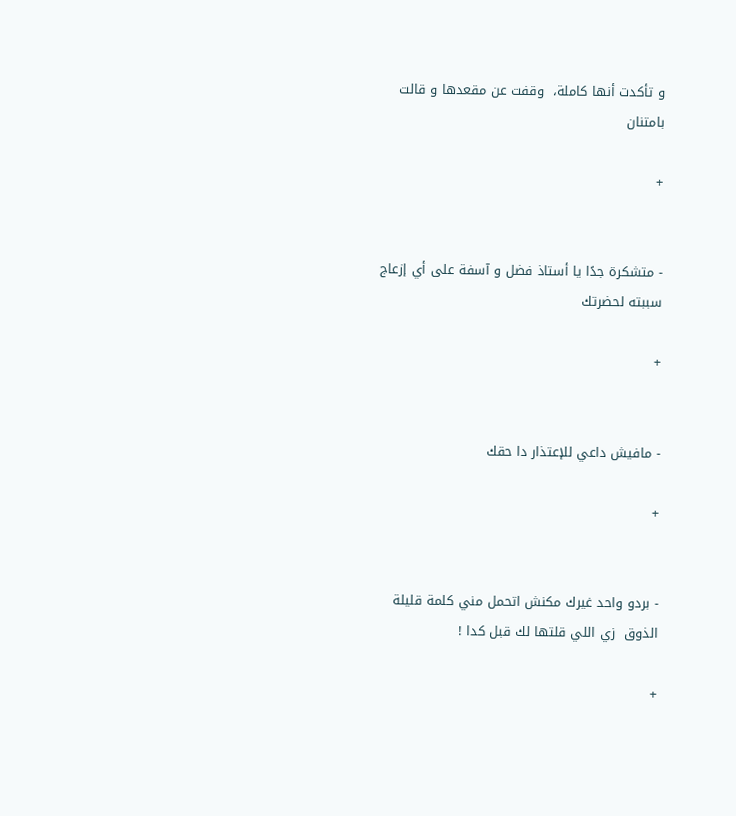و تأكدت أنها كاملة،  وقفت عن مقعدها و قالت بامتنان

+


- متشكرة جدًا يا أستاذ فضل و آسفة على أي إزعاج سببته لحضرتك

+


- مافيش داعي للإعتذار دا حقك

+


- بردو واحد غيرك مكنش اتحمل مني كلمة قليلة الذوق  زي اللي قلتها لك قبل كدا !

+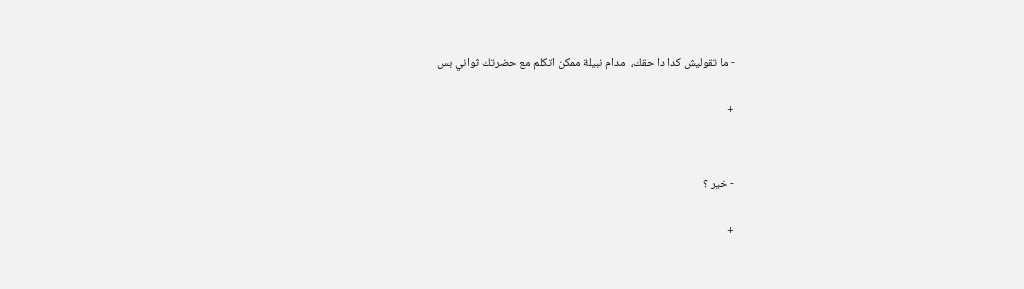- ما تقوليش كدا دا حقك،  مدام نبيلة ممكن اتكلم مع حضرتك ثواني بس

+


- خير ؟

+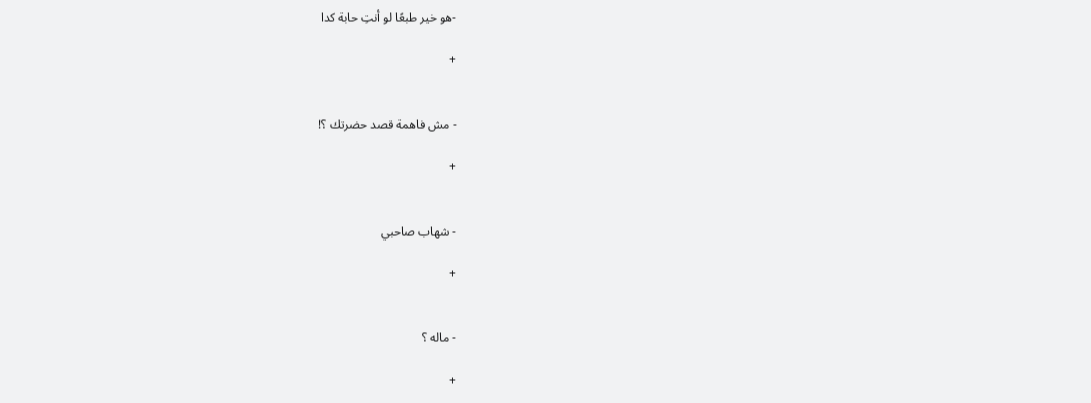-هو خير طبعًا لو أنتِ حابة كدا

+


- مش فاهمة قصد حضرتك ؟!

+


- شهاب صاحبي

+


- ماله ؟

+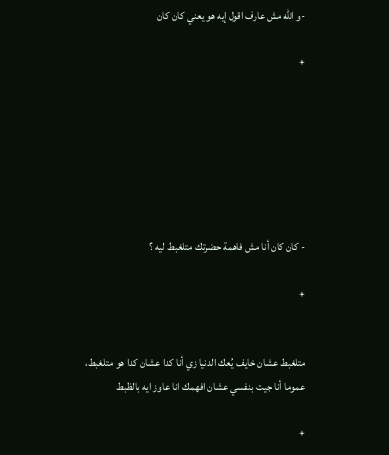-و الله مش عارف اقول إيه هو يعني كان كان

+







- كان كان أنا مش فاهمة حضرتك متلغبط ليه ؟

+


متلغبط عشان خايف يُعك الدنيا زي أنا كدا عشان كدا هو متلغبط،  عموما أنا جيت بنفسي عشان افهمك انا عاوز ايه بالظبط

+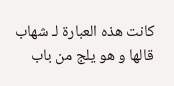كانت هذه العبارة لـ شهاب قالها و هو يلج من باب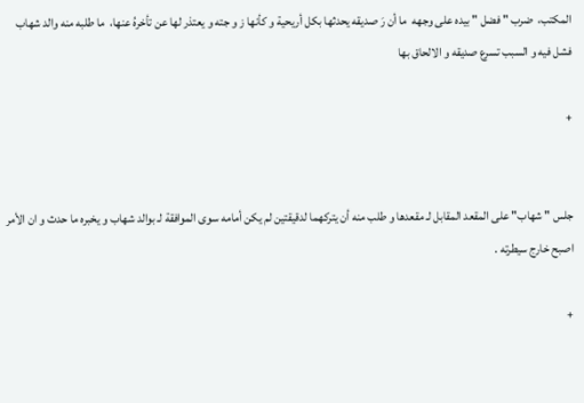المكتب،  ضرب " فضل " بيده على وجهه  ما أن رَ صديقه يحدثها بكل أريحية و كأنها ز و جته و يعتذر لها عن تأخرهُ عنها،  ما طلبه منه والد شهاب فشل فيه و السبب تسرع صديقه و الالحاق بها

+


جلس " شهاب" على المقعد المقابل لـ مقعدها و طلب منه أن يتركهما لدقيقتين لم يكن أمامه سوى الموافقة لـ بوالد شهاب و يخبره ما حدث و ان الأمر اصبح خارج سيطرته .

+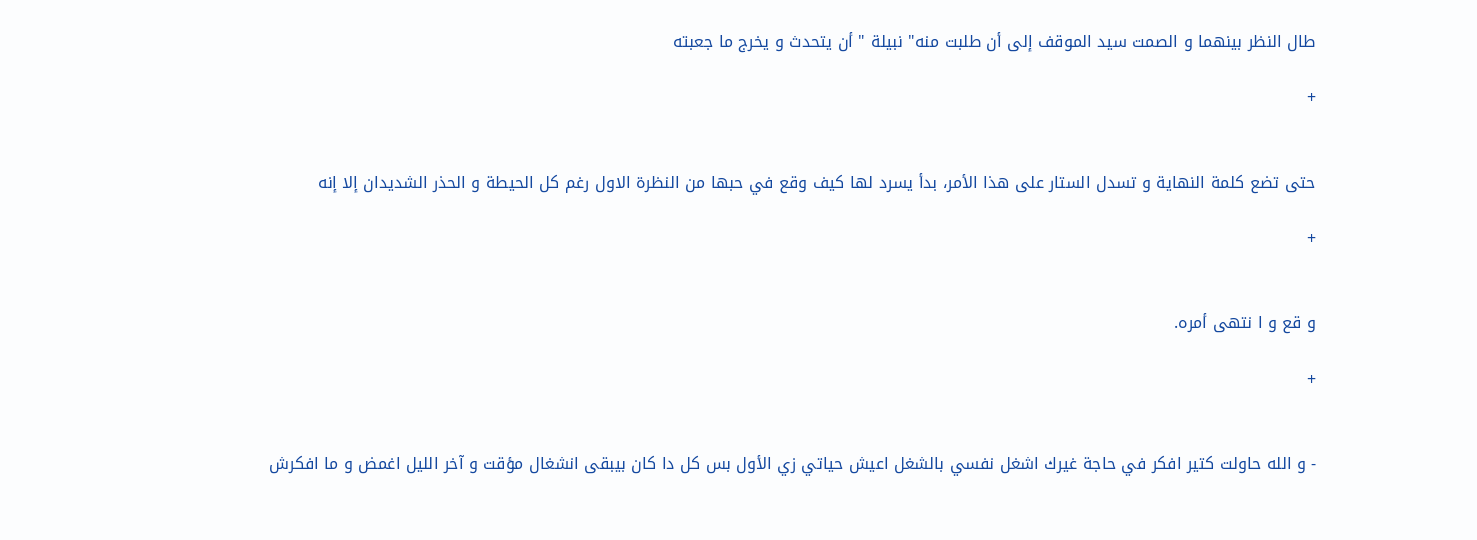طال النظر بينهما و الصمت سيد الموقف إلى أن طلبت منه" نبيلة " أن يتحدث و يخرج ما جعبته

+


حتى تضع كلمة النهاية و تسدل الستار على هذا الأمر، بدأ يسرد لها كيف وقع في حبها من النظرة الاول رغم كل الحيطة و الحذر الشديدان إلا إنه

+


و قع و ا نتهى أمره.

+


- و الله حاولت كتير افكر في حاجة غيرك اشغل نفسي بالشغل اعيش حياتي زي الأول بس كل دا كان بيبقى انشغال مؤقت و آخر الليل اغمض و ما افكرش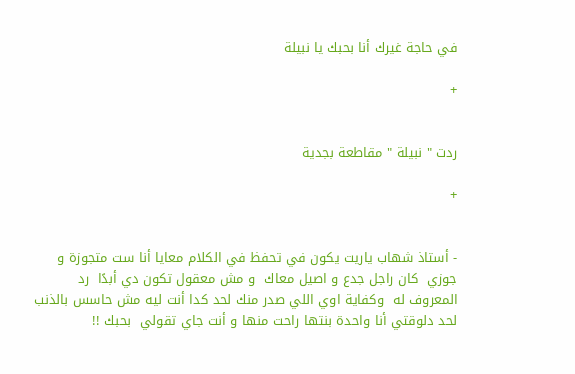في حاجة غيرك أنا بحبك يا نبيلة

+


ردت " نبيلة " مقاطعة بجدية

+


- أستاذ شهاب ياريت يكون في تحفظ في الكلام معايا أنا ست متجوزة و جوزي  كان راجل جدع و اصيل معاك  و مش معقول تكون دي أبدًا  رد  المعروف له  وكفاية اوي اللي صدر منك لحد كدا أنت ليه مش حاسس بالذنب لحد دلوقتي أنا واحدة بنتها راحت منها و أنت جاي تقولي  بحبك !!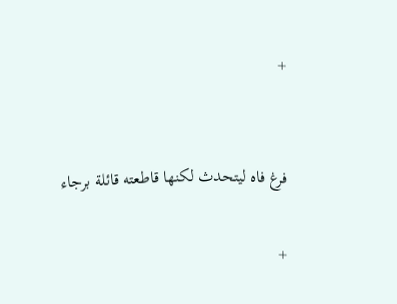+


فرغ فاه ليتحدث لكنها قاطعته قائلة برجاء

+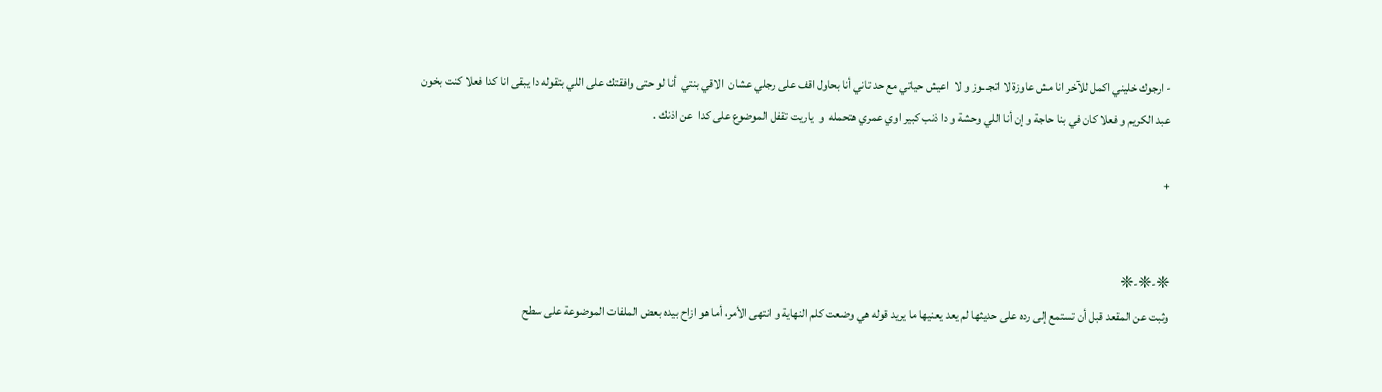- ارجوك خليني اكمل للآخر انا مش عاوزة لا اتجـ ـوز و لا  اعيش حياتي مع حد تاني أنا بحاول اقف على رجلي عشان  الاقي بنتي  أنا لو حتى وافقتك على اللي بتقوله دا يبقى انا كدا فعلا كنت بخون  عبد الكريم و فعلا كان في بنا حاجة و إن أنا اللي وحشة و دا ذنب كبير اوي عمري هتحمله  و  ياريت تقفل الموضوع على كدا  عن اذنك .

+


❈-❈-❈
وثبت عن المقعد قبل أن تستمع إلى رده على حديثها لم يعد يعنيها ما يريد قوله هي وضعت كلم النهاية و انتهى الأمر، أما هو ازاح بيده بعض الملفات الموضوعة على سطح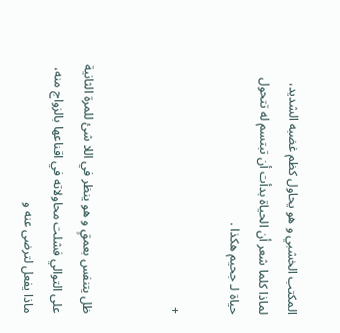المكتب الخشبي و هو يحاول كظم غضبه الشديد،  لماذا كلما شعر أن الحياة بدأت أن تبتسم له تتحول حياة لـ جحيم هكذا .

+


ظل يتنفس بعمقٍ و هو ينظر في اللا شئ للمرة الثانية على التوالي فشلت محاولاته في اقناعها بالزواج منه،  ماذا يفعل لترضى عنه و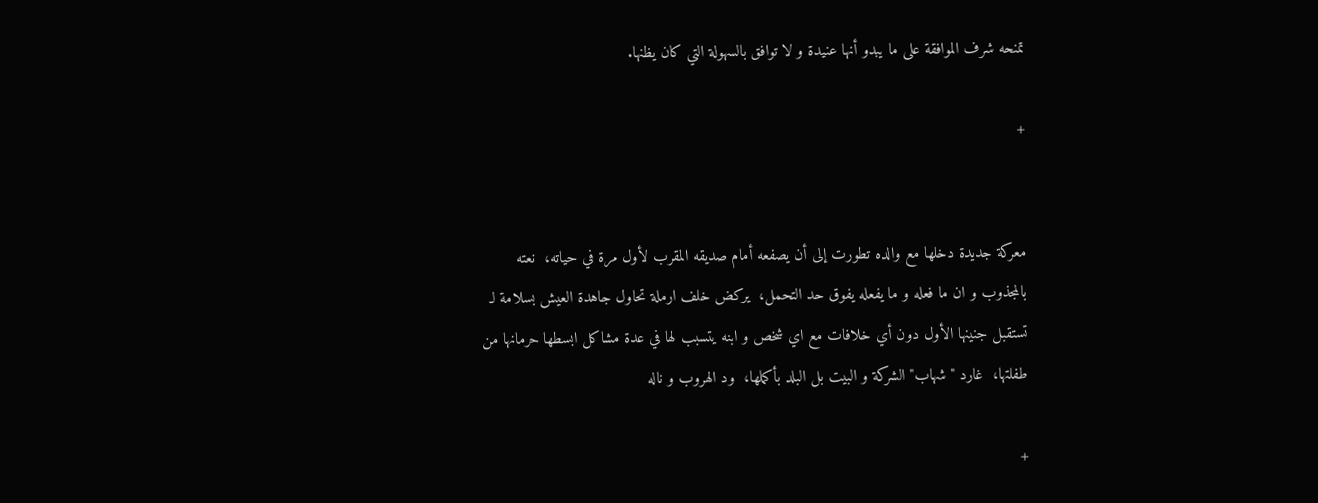تمنحه شرف الموافقة على ما يبدو أنها عنيدة و لا توافق بالسهولة التي كان يظنها.

+


معركة جديدة دخلها مع والده تطورت إلى أن يصفعه أمام صديقه المقرب لأول مرة في حياته،  نعته بالمجذوب و ان ما فعله و ما يفعله يفوق حد التحمل،  يركض خلف ارملة تحاول جاهدة العيش بسلامة لـ تستقبل جنينها الأول دون أي خلافات مع اي شخص و ابنه يتسبب لها في عدة مشاكل ابسطها حرمانها من طفلتها،  غارد " شهاب" الشركة و البيت بل البلد بأكملها،  ود الهروب و ناله

+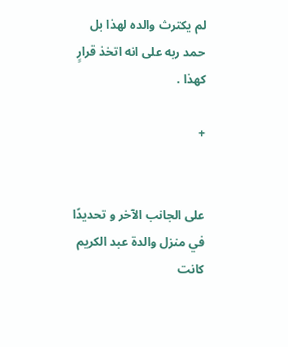لم يكترث والده لهذا بل حمد ربه على انه اتخذ قرارٍ كهذا .

+


على الجانب الآخر و تحديدًا في منزل والدة عبد الكريم كانت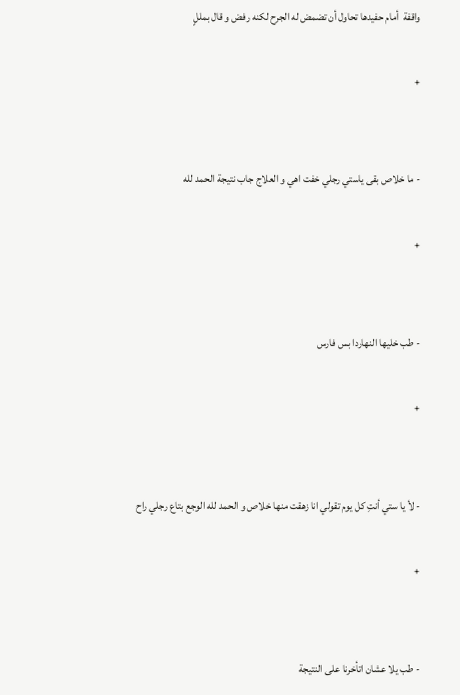واقفة  أمام حفيدها تحاول أن تضمض له الجرح لكنه رفض و قال بمللٍ

+


- ما خلاص بقى ياستي رجلي خفت اهي و العلاج جاب نتيجة الحمد لله

+


- طب خليها النهاردا بس فارس

+


- لأ يا ستي أنتِ كل يوم تقولي انا زهقت منها خلاص و الحمد لله الوجع بتاع رجلي راح

+


- طب يلا عشان اتأخرنا على النتيجة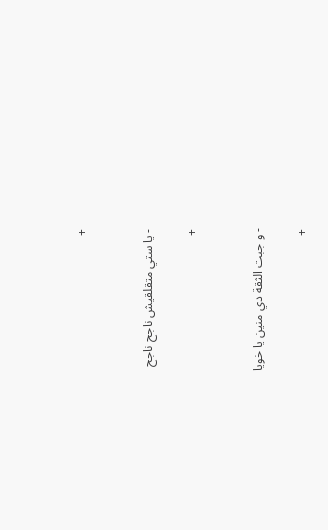+


- يا ستي متقلقيش ناجح ناجح

+


- و جبت الثقة دي منين يا خويا

+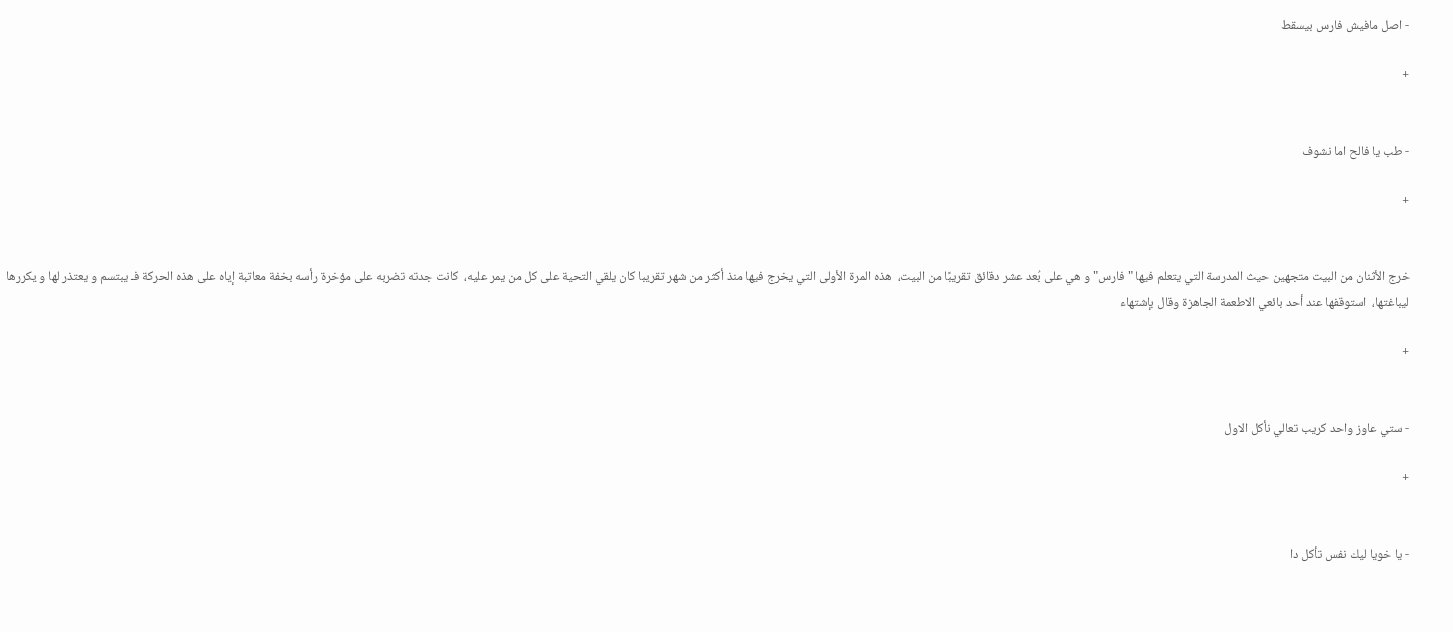- اصل مافيش فارس بيسقط

+


- طب يا فالح اما نشوف

+


خرج الأثنان من البيت متجهين حيث المدرسة التي يتعلم فيها " فارس" و هي على بُعد عشر دقائق تقريبًا من البيت،  هذه المرة الأولى التي يخرج فيها منذ أكثر من شهر تقريبا كان يلقي التحية على كل من يمر عليه،  كانت جدته تضربه على مؤخرة رأسه بخفة معاتبة إياه على هذه الحركة فـ يبتسم و يعتذر لها و يكررها ليباغتها،  استوقفها عند أحد بائعي الاطعمة الجاهزة وقال بإشتهاء

+


- ستي عاوز واحد كريب تعالي نأكل الاول

+


- يا خويا ليك نفس تأكل دا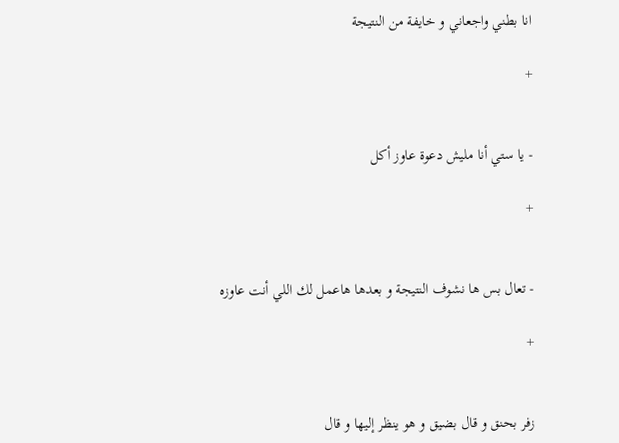انا بطني واجعاني و خايفة من النتيجة

+


- يا ستي أنا مليش دعوة عاوز أكل

+


- تعال بس ها نشوف النتيجة و بعدها هاعمل لك اللي أنت عاوزه

+


زفر بحنق و قال بضيق و هو ينظر إليها و قال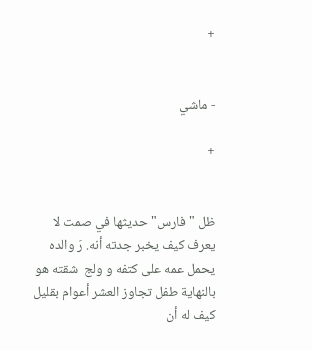+


- ماشي

+


ظل " فارس" حديثها في صمت لا يعرف كيف يخبر جدته أنه. رَ والده يحمل عمه على كتفه و ولج  شقته هو بالنهاية طفل تجاوز العشر أعوام بقليل كيف له أن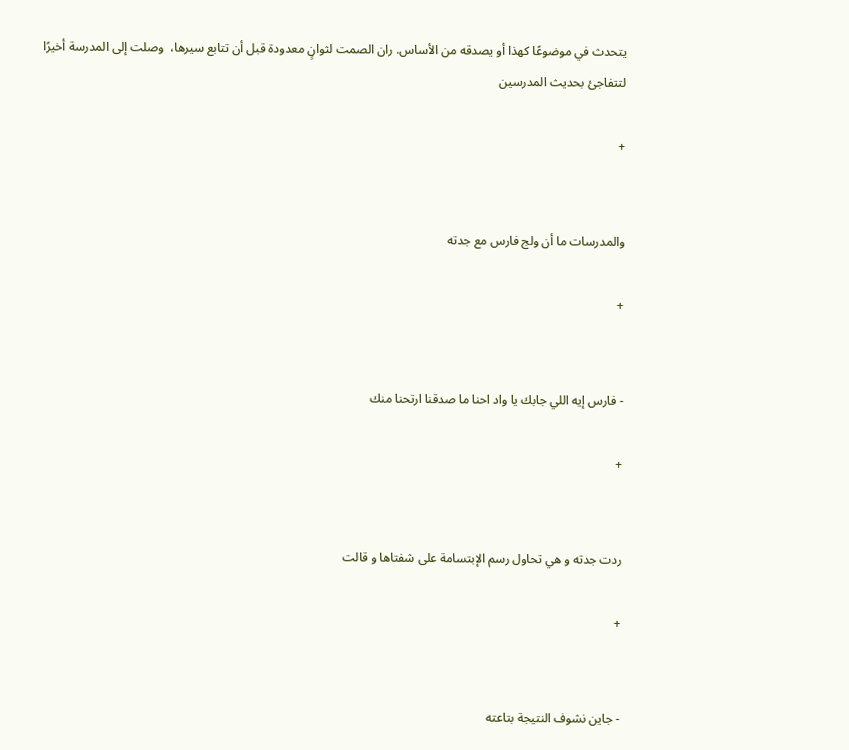يتحدث في موضوعًا كهذا أو يصدقه من الأساس. ران الصمت لثوانٍ معدودة قبل أن تتابع سيرها،  وصلت إلى المدرسة أخيرًا لتتفاجئ بحديث المدرسين

+


والمدرسات ما أن ولج فارس مع جدته

+


- فارس إيه اللي جابك يا واد احنا ما صدقنا ارتحنا منك

+


ردت جدته و هي تحاول رسم الإبتسامة على شفتاها و قالت

+


- جاين نشوف النتيجة بتاعته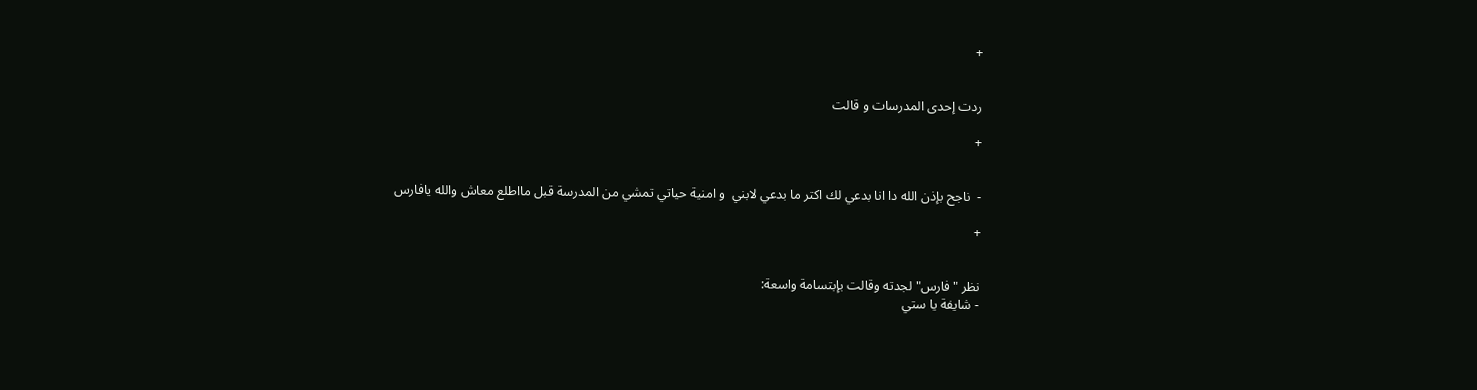+


ردت إحدى المدرسات و قالت

+


-  ناجح بإذن الله دا انا بدعي لك اكتر ما بدعي لابني  و امنية حياتي تمشي من المدرسة قبل مااطلع معاش والله يافارس

+


نظر "فارس" لجدته وقالت بإبتسامة واسعة:
- شايفة يا ستي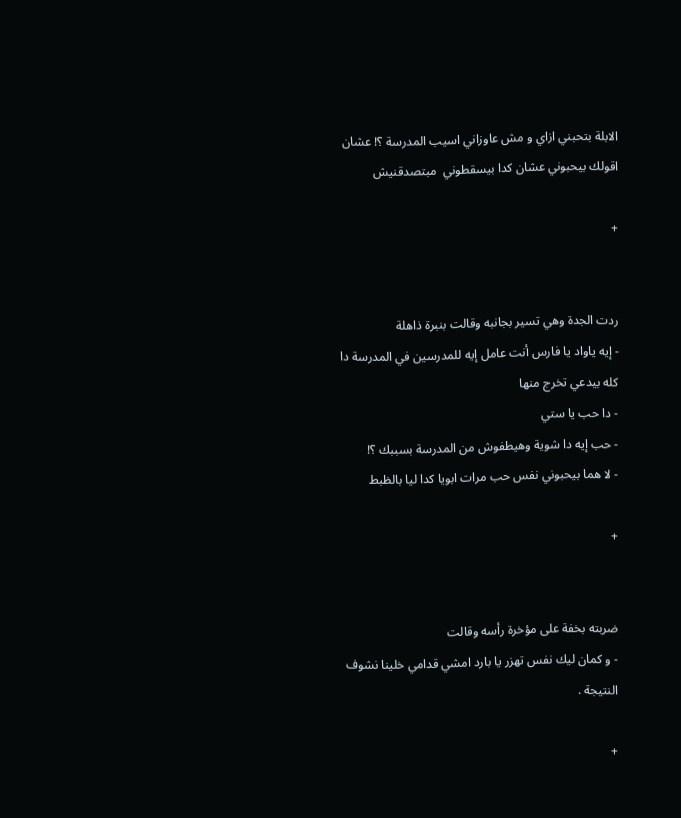الابلة بتحبني ازاي و مش عاوزاني اسيب المدرسة ؟! عشان اقولك بيحبوني عشان كدا بيسقطوني  مبتصدقنيش

+


ردت الجدة وهي تسير بجانبه وقالت بنبرة ذاهلة
- إيه ياواد يا فارس أنت عامل إيه للمدرسين في المدرسة دا كله بيدعي تخرج منها
- دا حب يا ستي
- حب إيه دا شوية وهيطفوش من المدرسة بسببك ؟!
- لا هما بيحبوني نفس حب مرات ابويا كدا ليا بالظبط

+


ضربته بخفة على مؤخرة رأسه وقالت
- و كمان ليك نفس تهزر يا بارد امشي قدامي خلينا نشوف النتيجة .

+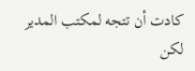كادت أن تتجه لمكتب المدير  لكن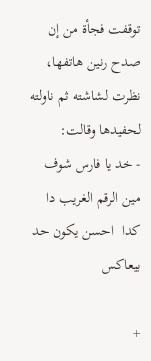توقفت فجأة من إن صدح رنين هاتفها، نظرت لشاشته ثم ناولته لحفيدها وقالت:
- خد يا فارس شوف مين الرقم الغريب دا كدا  احسن يكون حد بيعاكس

+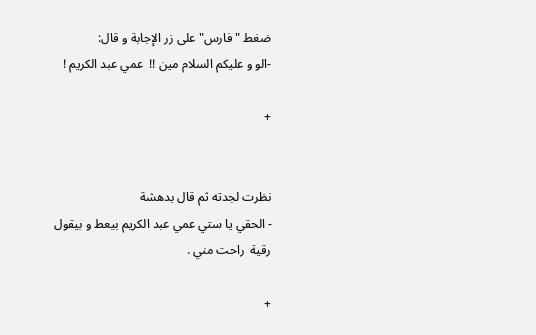ضغط " فارس" على زر الإجابة و قال:
-الو و عليكم السلام مين !!  عمي عبد الكريم !

+


نظرت لجدته ثم قال بدهشة
- الحقي يا ستي عمي عبد الكريم بيعط و بيقول رقية  راحت مني .

+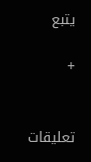يتبع

+


تعليقات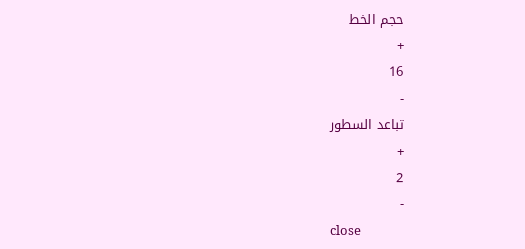حجم الخط
+
16
-
تباعد السطور
+
2
-
close